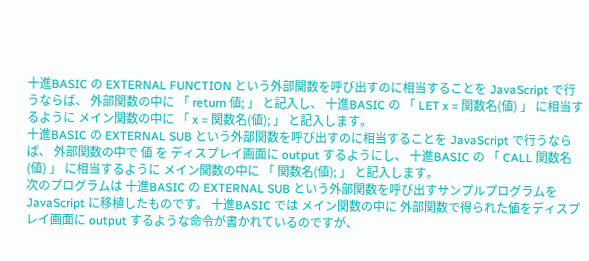十進BASIC の EXTERNAL FUNCTION という外部関数を呼び出すのに相当することを JavaScript で行うならば、 外部関数の中に 「 return 値; 」 と記入し、 十進BASIC の 「 LET x = 関数名(値) 」 に相当するように メイン関数の中に 「 x = 関数名(値); 」 と記入します。
十進BASIC の EXTERNAL SUB という外部関数を呼び出すのに相当することを JavaScript で行うならば、 外部関数の中で 値 を ディスプレイ画面に output するようにし、 十進BASIC の 「 CALL 関数名(値) 」 に相当するように メイン関数の中に 「 関数名(値); 」 と記入します。
次のプログラムは 十進BASIC の EXTERNAL SUB という外部関数を呼び出すサンプルプログラムを JavaScript に移植したものです。 十進BASIC では メイン関数の中に 外部関数で得られた値をディスプレイ画面に output するような命令が書かれているのですが、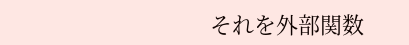それを外部関数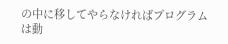の中に移してやらなければプログラムは動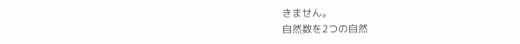きません。
自然数を2つの自然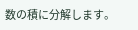数の積に分解します。